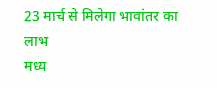23 मार्च से मिलेगा भावांतर का लाभ
मध्य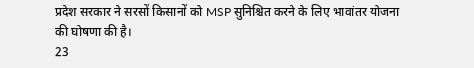प्रदेश सरकार ने सरसों किसानों को MSP सुनिश्चित करने के लिए भावांतर योजना की घोषणा की है।
23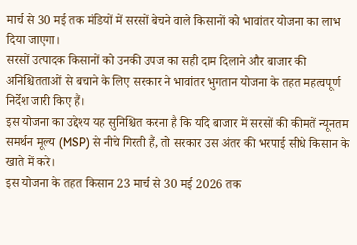मार्च से 30 मई तक मंडियों में सरसों बेचने वाले किसानों को भावांतर योजना का लाभ दिया जाएगा।
सरसों उत्पादक किसानों को उनकी उपज का सही दाम दिलाने और बाजार की अनिश्चितताओं से बचाने के लिए सरकार ने भावांतर भुगतान योजना के तहत महत्वपूर्ण निर्देश जारी किए हैं।
इस योजना का उद्देश्य यह सुनिश्चित करना है कि यदि बाजार में सरसों की कीमतें न्यूनतम समर्थन मूल्य (MSP) से नीचे गिरती हैं, तो सरकार उस अंतर की भरपाई सीधे किसान के खाते में करे।
इस योजना के तहत किसान 23 मार्च से 30 मई 2026 तक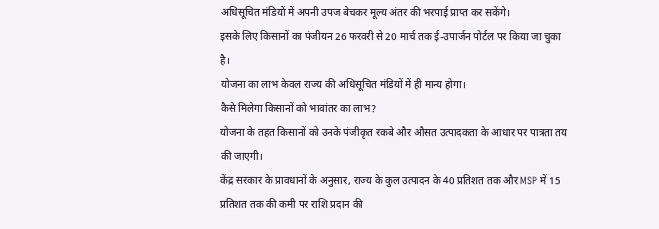अधिसूचित मंडियों में अपनी उपज बेचकर मूल्य अंतर की भरपाई प्राप्त कर सकेंगे।
इसके लिए किसानों का पंजीयन 26 फरवरी से 20 मार्च तक ई-उपार्जन पोर्टल पर किया जा चुका है।
योजना का लाभ केवल राज्य की अधिसूचित मंडियों में ही मान्य होगा।
कैसे मिलेगा किसानों को भावांतर का लाभ?
योजना के तहत किसानों को उनके पंजीकृत रकबे और औसत उत्पादकता के आधार पर पात्रता तय की जाएगी।
केंद्र सरकार के प्रावधानों के अनुसार, राज्य के कुल उत्पादन के 40 प्रतिशत तक और MSP में 15 प्रतिशत तक की कमी पर राशि प्रदान की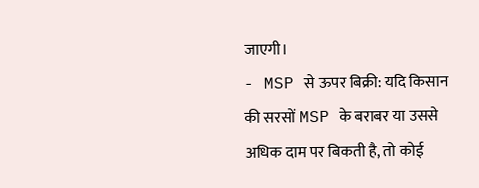जाएगी।
- MSP से ऊपर बिक्री: यदि किसान की सरसों MSP के बराबर या उससे अधिक दाम पर बिकती है, तो कोई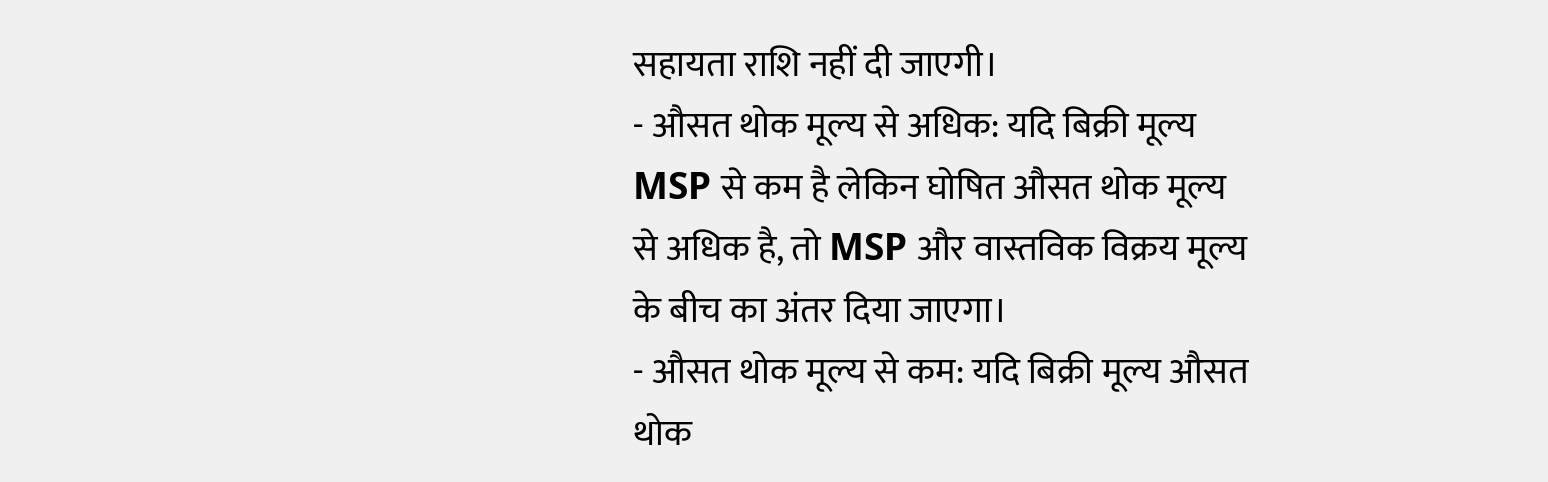सहायता राशि नहीं दी जाएगी।
- औसत थोक मूल्य से अधिक: यदि बिक्री मूल्य MSP से कम है लेकिन घोषित औसत थोक मूल्य से अधिक है, तो MSP और वास्तविक विक्रय मूल्य के बीच का अंतर दिया जाएगा।
- औसत थोक मूल्य से कम: यदि बिक्री मूल्य औसत थोक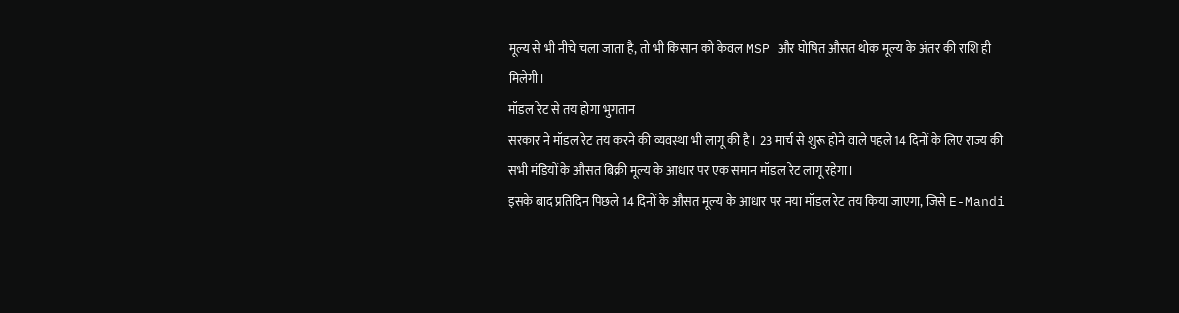मूल्य से भी नीचे चला जाता है, तो भी किसान को केवल MSP और घोषित औसत थोक मूल्य के अंतर की राशि ही मिलेगी।
मॉडल रेट से तय होगा भुगतान
सरकार ने मॉडल रेट तय करने की व्यवस्था भी लागू की है। 23 मार्च से शुरू होने वाले पहले 14 दिनों के लिए राज्य की सभी मंडियों के औसत बिक्री मूल्य के आधार पर एक समान मॉडल रेट लागू रहेगा।
इसके बाद प्रतिदिन पिछले 14 दिनों के औसत मूल्य के आधार पर नया मॉडल रेट तय किया जाएगा, जिसे E-Mandi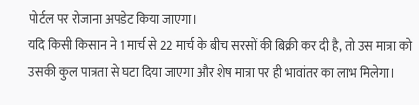पोर्टल पर रोजाना अपडेट किया जाएगा।
यदि किसी किसान ने 1 मार्च से 22 मार्च के बीच सरसों की बिक्री कर दी है, तो उस मात्रा को उसकी कुल पात्रता से घटा दिया जाएगा और शेष मात्रा पर ही भावांतर का लाभ मिलेगा।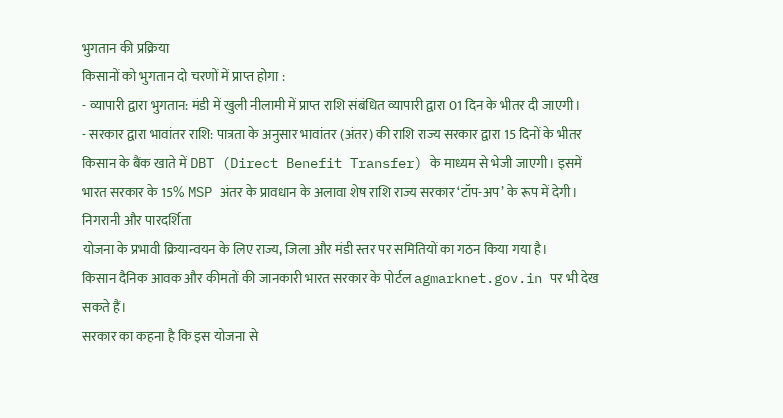भुगतान की प्रक्रिया
किसानों को भुगतान दो चरणों में प्राप्त होगा :
- व्यापारी द्वारा भुगतान: मंडी में खुली नीलामी में प्राप्त राशि संबंधित व्यापारी द्वारा 01 दिन के भीतर दी जाएगी।
- सरकार द्वारा भावांतर राशि: पात्रता के अनुसार भावांतर (अंतर) की राशि राज्य सरकार द्वारा 15 दिनों के भीतर किसान के बैंक खाते में DBT (Direct Benefit Transfer) के माध्यम से भेजी जाएगी। इसमें भारत सरकार के 15% MSP अंतर के प्रावधान के अलावा शेष राशि राज्य सरकार ‘टॉप-अप’ के रूप में देगी।
निगरानी और पारदर्शिता
योजना के प्रभावी क्रियान्वयन के लिए राज्य, जिला और मंडी स्तर पर समितियों का गठन किया गया है।
किसान दैनिक आवक और कीमतों की जानकारी भारत सरकार के पोर्टल agmarknet.gov.in पर भी देख सकते हैं।
सरकार का कहना है कि इस योजना से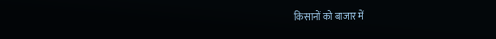किसानों को बाजार में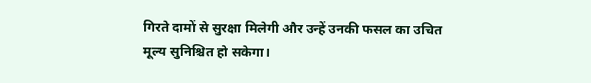गिरते दामों से सुरक्षा मिलेगी और उन्हें उनकी फसल का उचित मूल्य सुनिश्चित हो सकेगा।